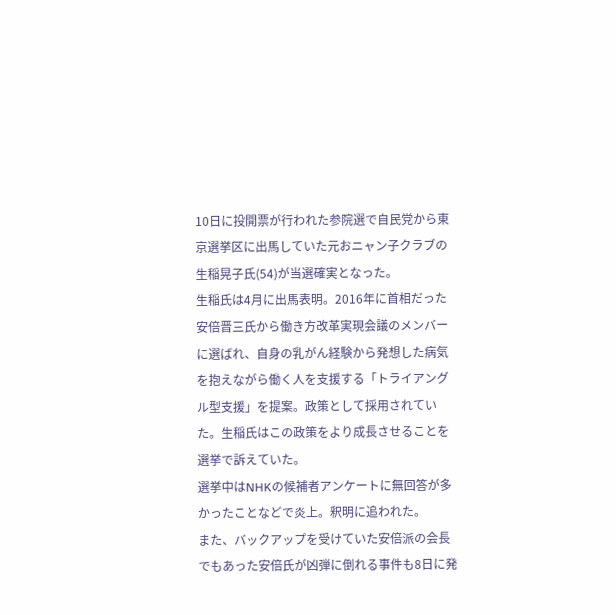10日に投開票が行われた参院選で自民党から東京選挙区に出馬していた元おニャン子クラブの生稲晃子氏(54)が当選確実となった。
生稲氏は4月に出馬表明。2016年に首相だった安倍晋三氏から働き方改革実現会議のメンバーに選ばれ、自身の乳がん経験から発想した病気を抱えながら働く人を支援する「トライアングル型支援」を提案。政策として採用されていた。生稲氏はこの政策をより成長させることを選挙で訴えていた。
選挙中はNHKの候補者アンケートに無回答が多かったことなどで炎上。釈明に追われた。
また、バックアップを受けていた安倍派の会長でもあった安倍氏が凶弾に倒れる事件も8日に発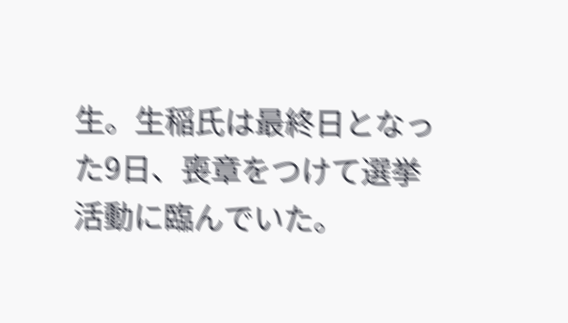生。生稲氏は最終日となった9日、喪章をつけて選挙活動に臨んでいた。